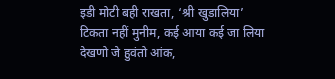इडी मोटी बही राखता, ‘श्री खुडालिया’
टिकता नहीं मुनीम, कई आया कई जा लिया
देखणो जे हुवंतो आंक,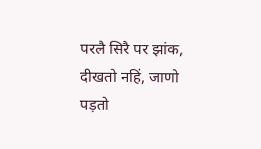परलै सिरै पर झांक,
दीखतो नहिं, जाणो पड़तो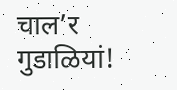चाल’र गुडाळियां!